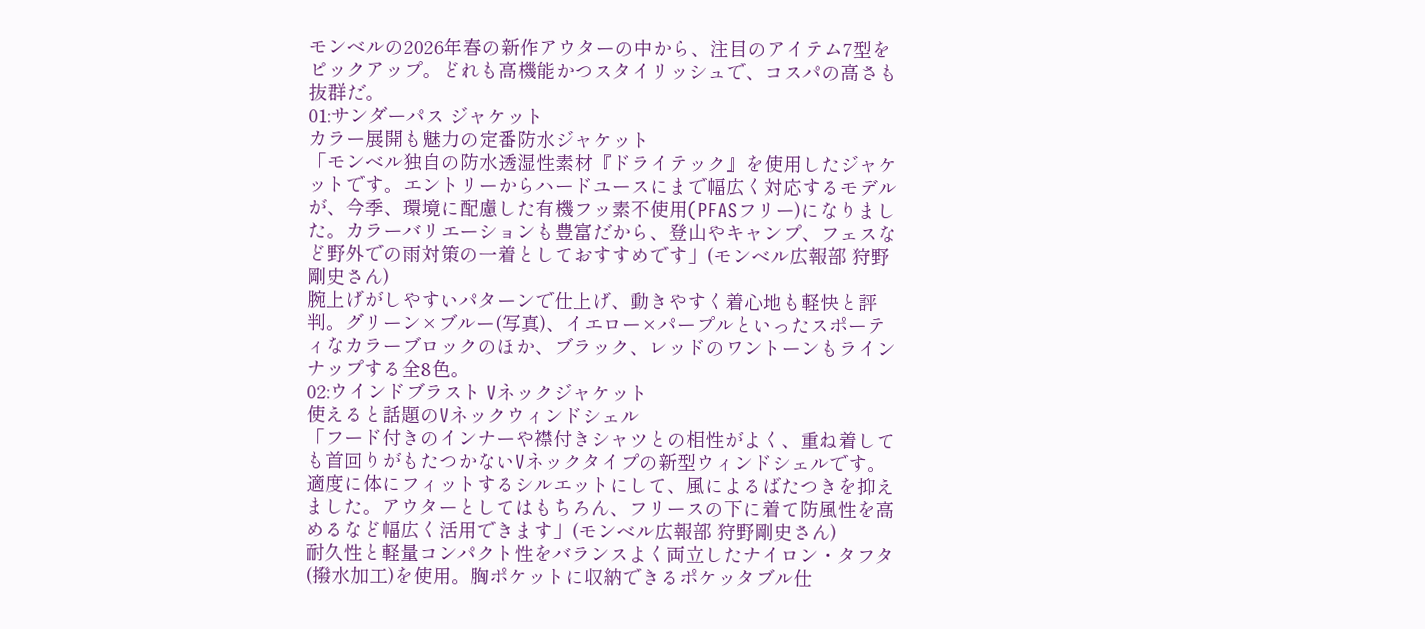モンベルの2026年春の新作アウターの中から、注目のアイテム7型をピックアップ。どれも高機能かつスタイリッシュで、コスパの高さも抜群だ。
01:サンダーパス ジャケット
カラー展開も魅力の定番防水ジャケット
「モンベル独自の防水透湿性素材『ドライテック』を使用したジャケットです。エントリーからハードユースにまで幅広く対応するモデルが、今季、環境に配慮した有機フッ素不使用(PFASフリー)になりました。カラーバリエーションも豊富だから、登山やキャンプ、フェスなど野外での雨対策の一着としておすすめです」(モンベル広報部 狩野剛史さん)
腕上げがしやすいパターンで仕上げ、動きやすく着心地も軽快と評判。グリーン×ブルー(写真)、イエロー×パープルといったスポーティなカラーブロックのほか、ブラック、レッドのワントーンもラインナップする全8色。
02:ウインドブラスト Vネックジャケット
使えると話題のVネックウィンドシェル
「フード付きのインナーや襟付きシャツとの相性がよく、重ね着しても首回りがもたつかないVネックタイプの新型ウィンドシェルです。適度に体にフィットするシルエットにして、風によるばたつきを抑えました。アウターとしてはもちろん、フリースの下に着て防風性を高めるなど幅広く活用できます」(モンベル広報部 狩野剛史さん)
耐久性と軽量コンパクト性をバランスよく両立したナイロン・タフタ(撥水加工)を使用。胸ポケットに収納できるポケッタブル仕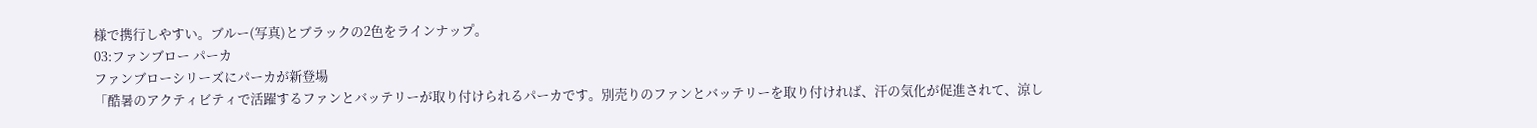様で携行しやすい。ブルー(写真)とブラックの2色をラインナップ。
03:ファンブロー パーカ
ファンブローシリーズにパーカが新登場
「酷暑のアクティビティで活躍するファンとバッテリーが取り付けられるパーカです。別売りのファンとバッテリーを取り付ければ、汗の気化が促進されて、涼し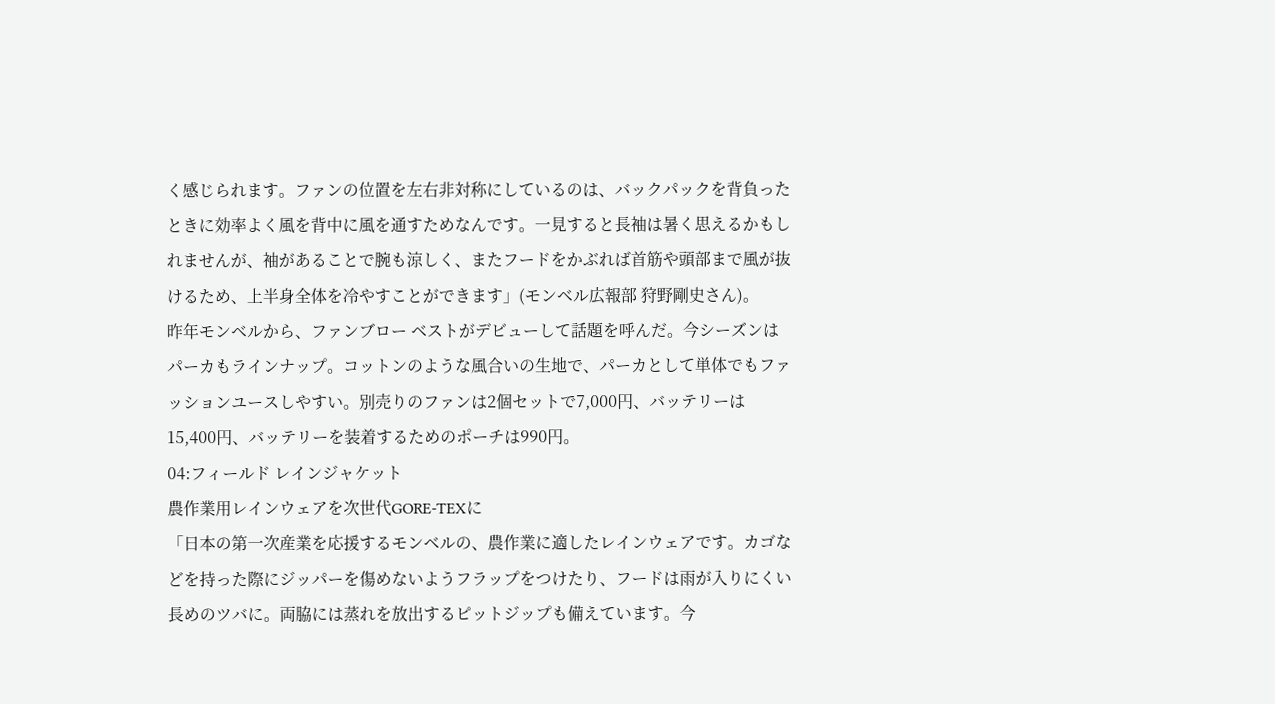く感じられます。ファンの位置を左右非対称にしているのは、バックパックを背負ったときに効率よく風を背中に風を通すためなんです。一見すると長袖は暑く思えるかもしれませんが、袖があることで腕も涼しく、またフードをかぶれば首筋や頭部まで風が抜けるため、上半身全体を冷やすことができます」(モンベル広報部 狩野剛史さん)。
昨年モンベルから、ファンブロー ベストがデビューして話題を呼んだ。今シーズンはパーカもラインナップ。コットンのような風合いの生地で、パーカとして単体でもファッションユースしやすい。別売りのファンは2個セットで7,000円、バッテリーは15,400円、バッテリーを装着するためのポーチは990円。
04:フィールド レインジャケット
農作業用レインウェアを次世代GORE-TEXに
「日本の第一次産業を応援するモンベルの、農作業に適したレインウェアです。カゴなどを持った際にジッパーを傷めないようフラップをつけたり、フードは雨が入りにくい長めのツバに。両脇には蒸れを放出するピットジップも備えています。今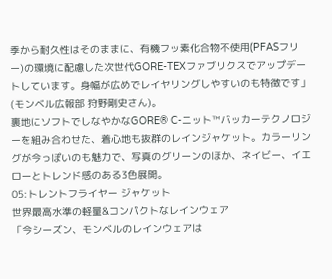季から耐久性はそのままに、有機フッ素化合物不使用(PFASフリー)の環境に配慮した次世代GORE-TEXファブリクスでアップデートしています。身幅が広めでレイヤリングしやすいのも特徴です」(モンベル広報部 狩野剛史さん)。
裏地にソフトでしなやかなGORE® C-ニット™バッカーテクノロジーを組み合わせた、着心地も抜群のレインジャケット。カラーリングが今っぽいのも魅力で、写真のグリーンのほか、ネイビー、イエローとトレンド感のある3色展開。
05:トレントフライヤー ジャケット
世界最高水準の軽量&コンパクトなレインウェア
「今シーズン、モンベルのレインウェアは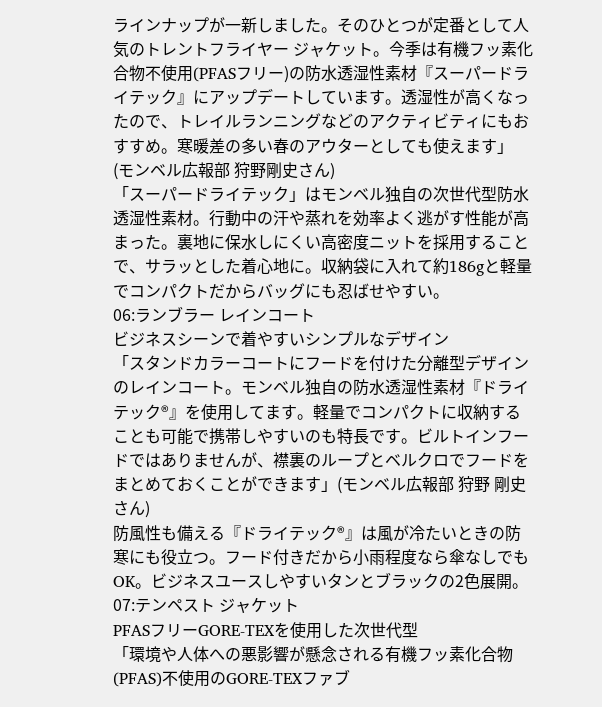ラインナップが一新しました。そのひとつが定番として人気のトレントフライヤー ジャケット。今季は有機フッ素化合物不使用(PFASフリー)の防水透湿性素材『スーパードライテック』にアップデートしています。透湿性が高くなったので、トレイルランニングなどのアクティビティにもおすすめ。寒暖差の多い春のアウターとしても使えます」(モンベル広報部 狩野剛史さん)
「スーパードライテック」はモンベル独自の次世代型防水透湿性素材。行動中の汗や蒸れを効率よく逃がす性能が高まった。裏地に保水しにくい高密度ニットを採用することで、サラッとした着心地に。収納袋に入れて約186gと軽量でコンパクトだからバッグにも忍ばせやすい。
06:ランブラー レインコート
ビジネスシーンで着やすいシンプルなデザイン
「スタンドカラーコートにフードを付けた分離型デザインのレインコート。モンベル独自の防水透湿性素材『ドライテック®』を使用してます。軽量でコンパクトに収納することも可能で携帯しやすいのも特長です。ビルトインフードではありませんが、襟裏のループとベルクロでフードをまとめておくことができます」(モンベル広報部 狩野 剛史さん)
防風性も備える『ドライテック®』は風が冷たいときの防寒にも役立つ。フード付きだから小雨程度なら傘なしでもOK。ビジネスユースしやすいタンとブラックの2色展開。
07:テンペスト ジャケット
PFASフリーGORE-TEXを使用した次世代型
「環境や人体への悪影響が懸念される有機フッ素化合物(PFAS)不使用のGORE-TEXファブ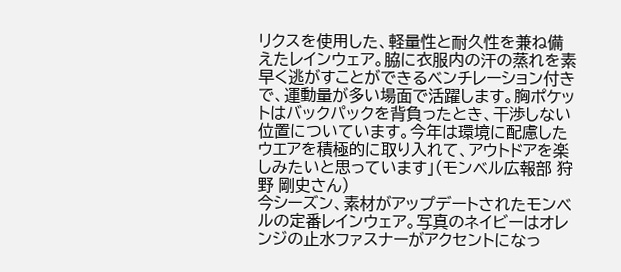リクスを使用した、軽量性と耐久性を兼ね備えたレインウェア。脇に衣服内の汗の蒸れを素早く逃がすことができるベンチレーション付きで、運動量が多い場面で活躍します。胸ポケットはバックパックを背負ったとき、干渉しない位置についています。今年は環境に配慮したウエアを積極的に取り入れて、アウトドアを楽しみたいと思っています」(モンベル広報部 狩野 剛史さん)
今シーズン、素材がアップデートされたモンベルの定番レインウェア。写真のネイビーはオレンジの止水ファスナーがアクセントになっ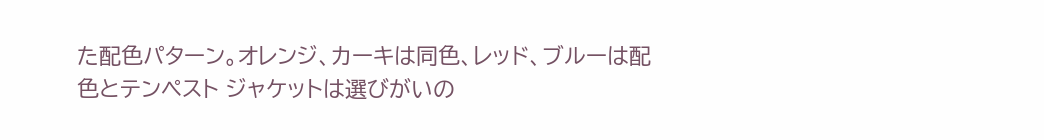た配色パターン。オレンジ、カーキは同色、レッド、ブルーは配色とテンペスト ジャケットは選びがいの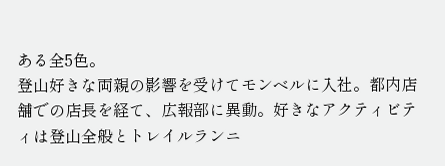ある全5色。
登山好きな両親の影響を受けてモンベルに入社。都内店舗での店長を経て、広報部に異動。好きなアクティビティは登山全般とトレイルランニ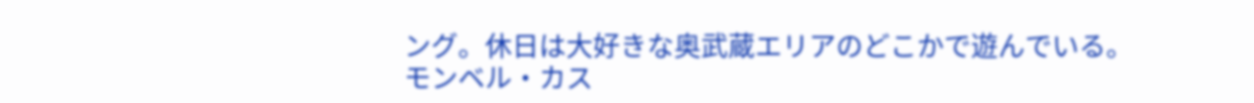ング。休日は大好きな奥武蔵エリアのどこかで遊んでいる。
モンベル・カス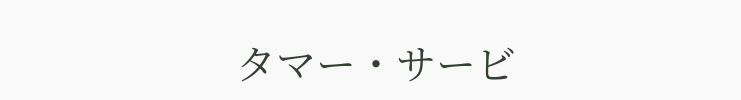タマー・サービ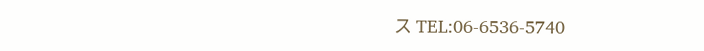ス TEL:06-6536-5740